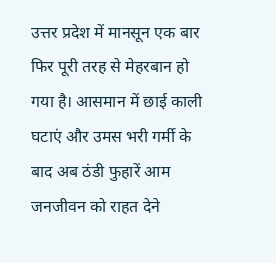उत्तर प्रदेश में मानसून एक बार फिर पूरी तरह से मेहरबान हो गया है। आसमान में छाई काली घटाएं और उमस भरी गर्मी के बाद अब ठंडी फुहारें आम जनजीवन को राहत देने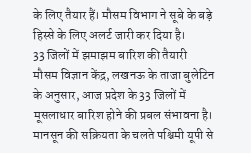के लिए तैयार हैं। मौसम विभाग ने सूबे के बड़े हिस्से के लिए अलर्ट जारी कर दिया है।
33 जिलों में झमाझम बारिश की तैयारी
मौसम विज्ञान केंद्र, लखनऊ के ताजा बुलेटिन के अनुसार, आज प्रदेश के 33 जिलों में मूसलाधार बारिश होने की प्रबल संभावना है। मानसून की सक्रियता के चलते पश्चिमी यूपी से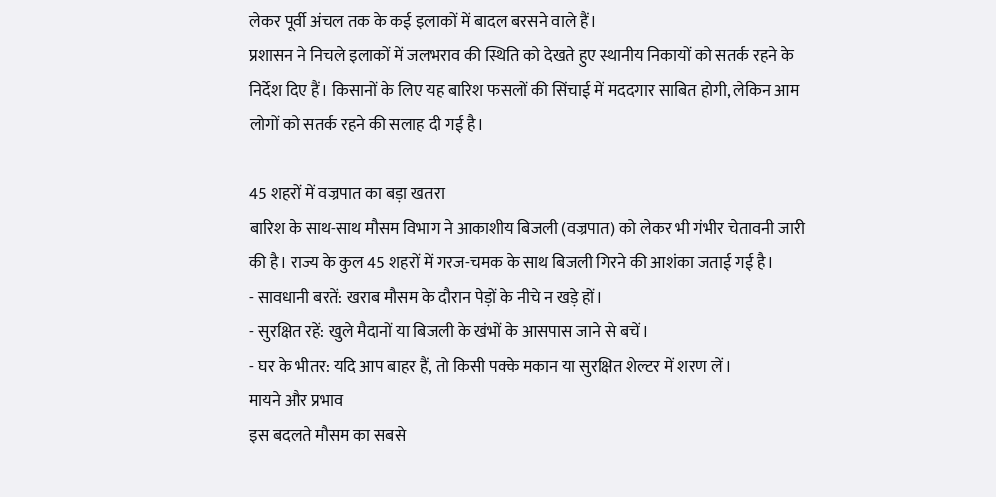लेकर पूर्वी अंचल तक के कई इलाकों में बादल बरसने वाले हैं।
प्रशासन ने निचले इलाकों में जलभराव की स्थिति को देखते हुए स्थानीय निकायों को सतर्क रहने के निर्देश दिए हैं। किसानों के लिए यह बारिश फसलों की सिंचाई में मददगार साबित होगी, लेकिन आम लोगों को सतर्क रहने की सलाह दी गई है।

45 शहरों में वज्रपात का बड़ा खतरा
बारिश के साथ-साथ मौसम विभाग ने आकाशीय बिजली (वज्रपात) को लेकर भी गंभीर चेतावनी जारी की है। राज्य के कुल 45 शहरों में गरज-चमक के साथ बिजली गिरने की आशंका जताई गई है।
- सावधानी बरतें: खराब मौसम के दौरान पेड़ों के नीचे न खड़े हों।
- सुरक्षित रहें: खुले मैदानों या बिजली के खंभों के आसपास जाने से बचें।
- घर के भीतर: यदि आप बाहर हैं, तो किसी पक्के मकान या सुरक्षित शेल्टर में शरण लें।
मायने और प्रभाव
इस बदलते मौसम का सबसे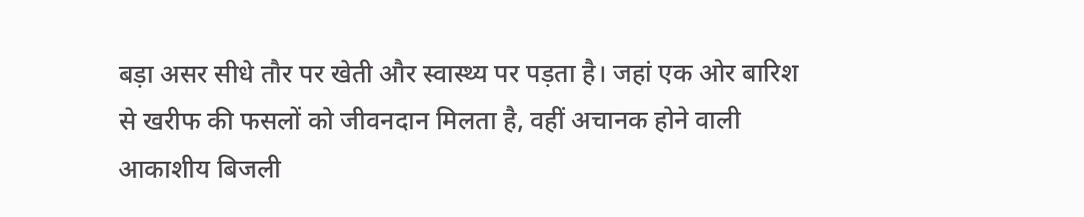बड़ा असर सीधे तौर पर खेती और स्वास्थ्य पर पड़ता है। जहां एक ओर बारिश से खरीफ की फसलों को जीवनदान मिलता है, वहीं अचानक होने वाली आकाशीय बिजली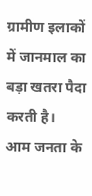ग्रामीण इलाकों में जानमाल का बड़ा खतरा पैदा करती है।
आम जनता के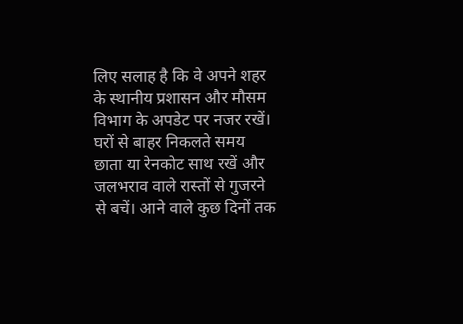लिए सलाह है कि वे अपने शहर के स्थानीय प्रशासन और मौसम विभाग के अपडेट पर नजर रखें। घरों से बाहर निकलते समय छाता या रेनकोट साथ रखें और जलभराव वाले रास्तों से गुजरने से बचें। आने वाले कुछ दिनों तक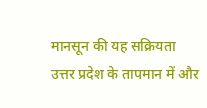मानसून की यह सक्रियता उत्तर प्रदेश के तापमान में और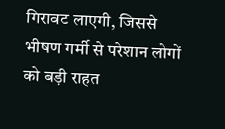गिरावट लाएगी, जिससे भीषण गर्मी से परेशान लोगों को बड़ी राहत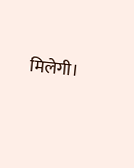मिलेगी।